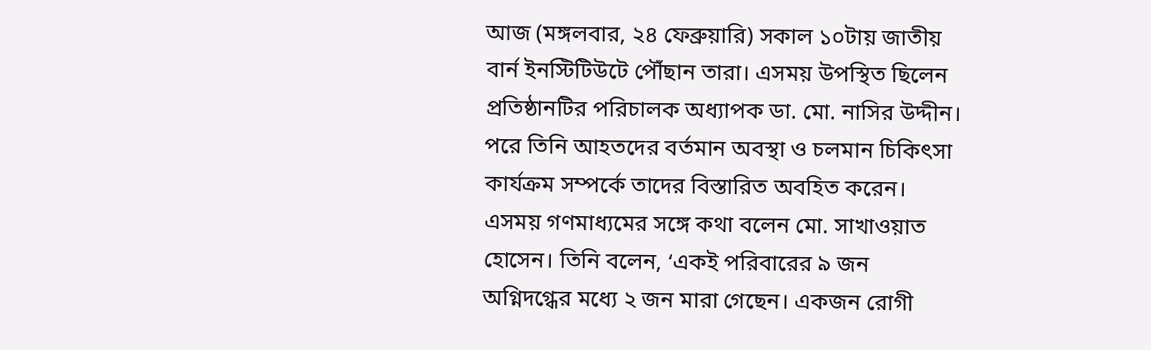আজ (মঙ্গলবার, ২৪ ফেব্রুয়ারি) সকাল ১০টায় জাতীয় বার্ন ইনস্টিটিউটে পৌঁছান তারা। এসময় উপস্থিত ছিলেন প্রতিষ্ঠানটির পরিচালক অধ্যাপক ডা. মো. নাসির উদ্দীন। পরে তিনি আহতদের বর্তমান অবস্থা ও চলমান চিকিৎসা কার্যক্রম সম্পর্কে তাদের বিস্তারিত অবহিত করেন।
এসময় গণমাধ্যমের সঙ্গে কথা বলেন মো. সাখাওয়াত হোসেন। তিনি বলেন, ‘একই পরিবারের ৯ জন অগ্নিদগ্ধের মধ্যে ২ জন মারা গেছেন। একজন রোগী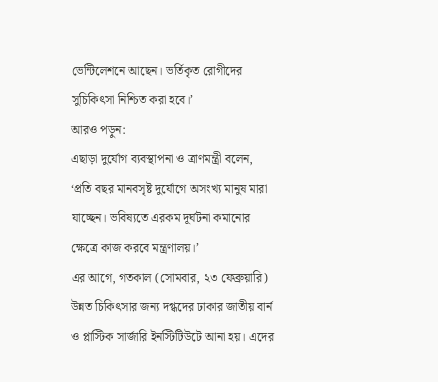ভেন্টিলেশনে আছেন। ভর্তিকৃত রোগীদের সুচিকিৎসা নিশ্চিত করা হবে।’
আরও পড়ুন:
এছাড়া দুর্যোগ ব্যবস্থাপনা ও ত্রাণমন্ত্রী বলেন, ‘প্রতি বছর মানবসৃষ্ট দুর্যোগে অসংখ্য মানুষ মারা যাচ্ছেন। ভবিষ্যতে এরকম দূর্ঘটনা কমানোর ক্ষেত্রে কাজ করবে মন্ত্রণালয়।’
এর আগে, গতকাল (সোমবার, ২৩ ফেব্রুয়ারি) উন্নত চিকিৎসার জন্য দগ্ধদের ঢাকার জাতীয় বার্ন ও প্লাস্টিক সার্জারি ইনস্টিটিউটে আনা হয়। এদের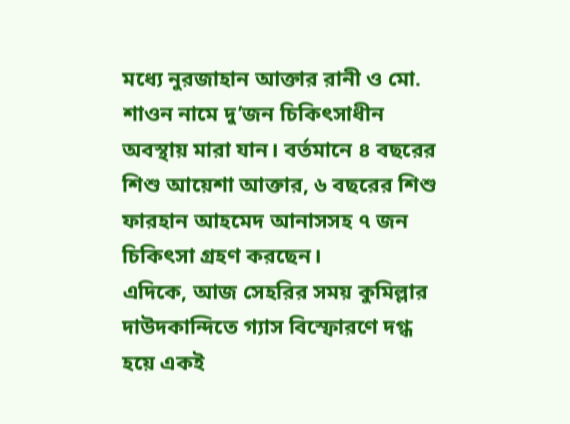মধ্যে নুরজাহান আক্তার রানী ও মো. শাওন নামে দু’জন চিকিৎসাধীন অবস্থায় মারা যান। বর্তমানে ৪ বছরের শিশু আয়েশা আক্তার, ৬ বছরের শিশু ফারহান আহমেদ আনাসসহ ৭ জন চিকিৎসা গ্রহণ করছেন।
এদিকে, আজ সেহরির সময় কুমিল্লার দাউদকান্দিতে গ্যাস বিস্ফোরণে দগ্ধ হয়ে একই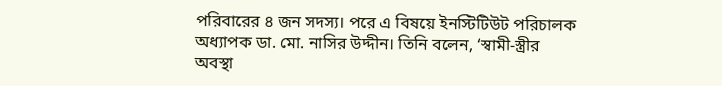পরিবারের ৪ জন সদস্য। পরে এ বিষয়ে ইনস্টিটিউট পরিচালক অধ্যাপক ডা. মো. নাসির উদ্দীন। তিনি বলেন, ‘স্বামী-স্ত্রীর অবস্থা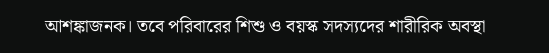আশঙ্কাজনক। তবে পরিবারের শিশু ও বয়স্ক সদস্যদের শারীরিক অবস্থা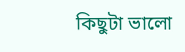কিছুটা ভালো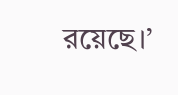রয়েছে।’